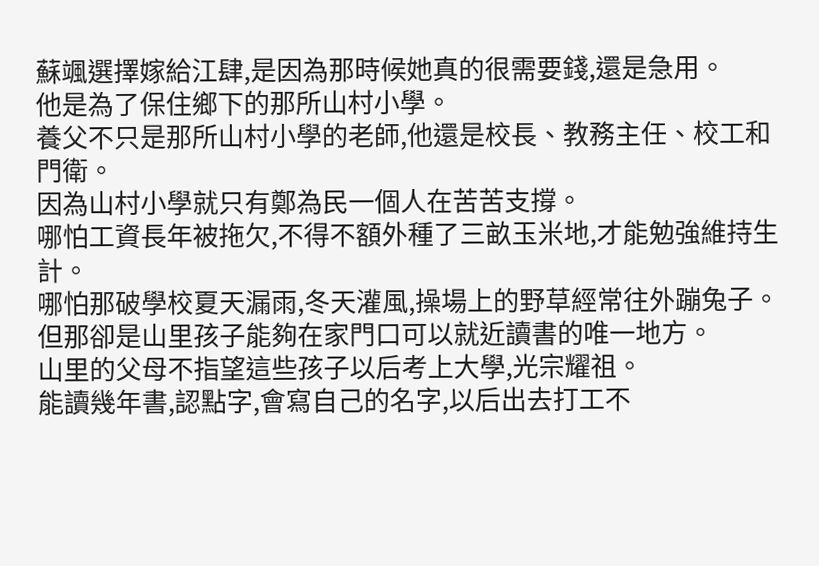蘇颯選擇嫁給江肆,是因為那時候她真的很需要錢,還是急用。
他是為了保住鄉下的那所山村小學。
養父不只是那所山村小學的老師,他還是校長、教務主任、校工和門衛。
因為山村小學就只有鄭為民一個人在苦苦支撐。
哪怕工資長年被拖欠,不得不額外種了三畝玉米地,才能勉強維持生計。
哪怕那破學校夏天漏雨,冬天灌風,操場上的野草經常往外蹦兔子。
但那卻是山里孩子能夠在家門口可以就近讀書的唯一地方。
山里的父母不指望這些孩子以后考上大學,光宗耀祖。
能讀幾年書,認點字,會寫自己的名字,以后出去打工不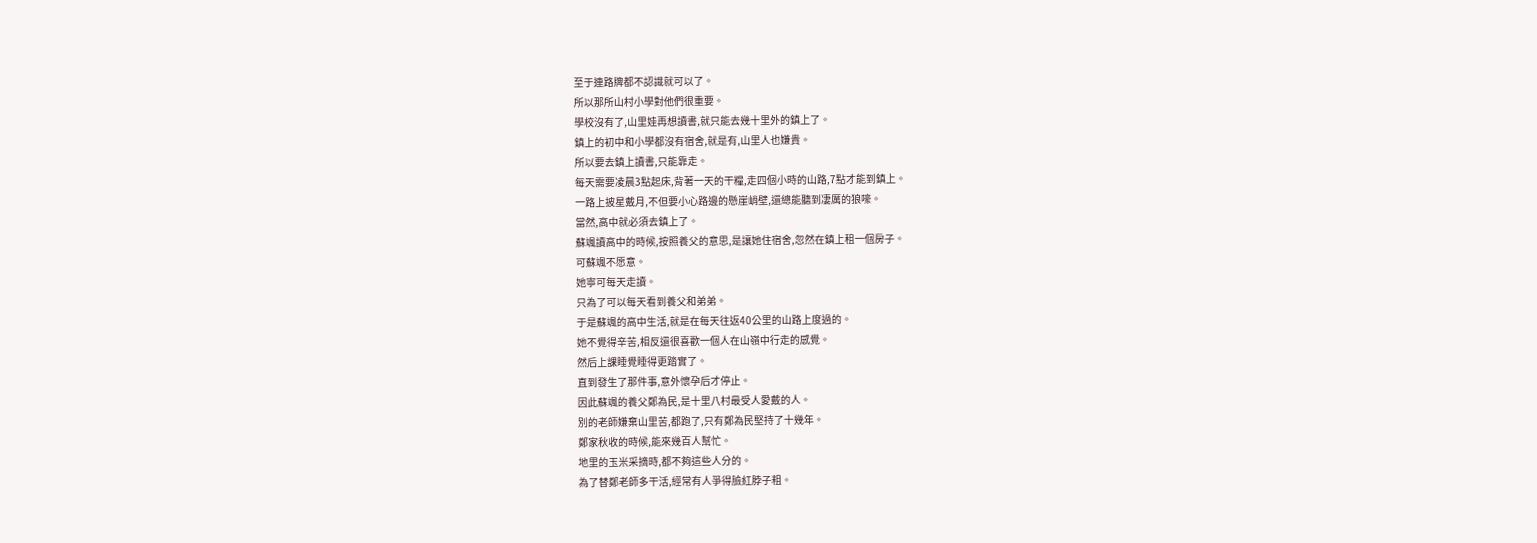至于連路牌都不認識就可以了。
所以那所山村小學對他們很重要。
學校沒有了,山里娃再想讀書,就只能去幾十里外的鎮上了。
鎮上的初中和小學都沒有宿舍,就是有,山里人也嫌貴。
所以要去鎮上讀書,只能靠走。
每天需要凌晨3點起床,背著一天的干糧,走四個小時的山路,7點才能到鎮上。
一路上披星戴月,不但要小心路邊的懸崖峭壁,還總能聽到凄厲的狼嚎。
當然,高中就必須去鎮上了。
蘇颯讀高中的時候,按照養父的意思,是讓她住宿舍,忽然在鎮上租一個房子。
可蘇颯不愿意。
她寧可每天走讀。
只為了可以每天看到養父和弟弟。
于是蘇颯的高中生活,就是在每天往返40公里的山路上度過的。
她不覺得辛苦,相反還很喜歡一個人在山嶺中行走的感覺。
然后上課睡覺睡得更踏實了。
直到發生了那件事,意外懷孕后才停止。
因此蘇颯的養父鄭為民,是十里八村最受人愛戴的人。
別的老師嫌棄山里苦,都跑了,只有鄭為民堅持了十幾年。
鄭家秋收的時候,能來幾百人幫忙。
地里的玉米采摘時,都不夠這些人分的。
為了替鄭老師多干活,經常有人爭得臉紅脖子粗。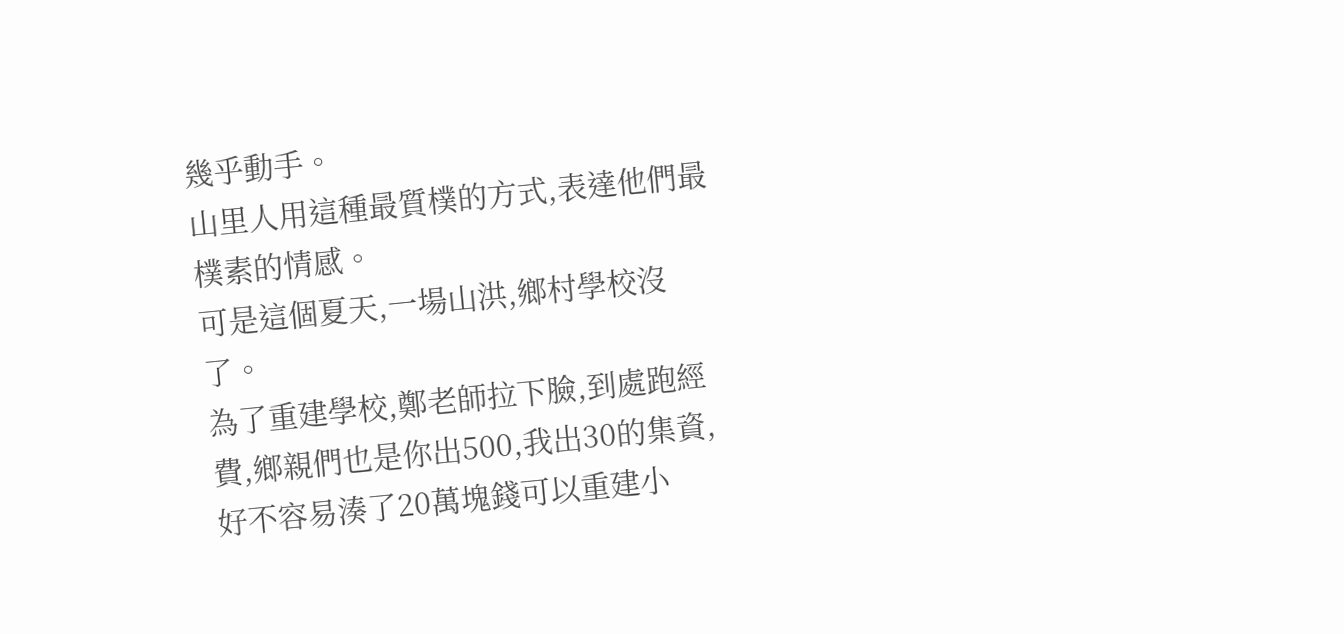幾乎動手。
山里人用這種最質樸的方式,表達他們最樸素的情感。
可是這個夏天,一場山洪,鄉村學校沒了。
為了重建學校,鄭老師拉下臉,到處跑經費,鄉親們也是你出500,我出30的集資,好不容易湊了20萬塊錢可以重建小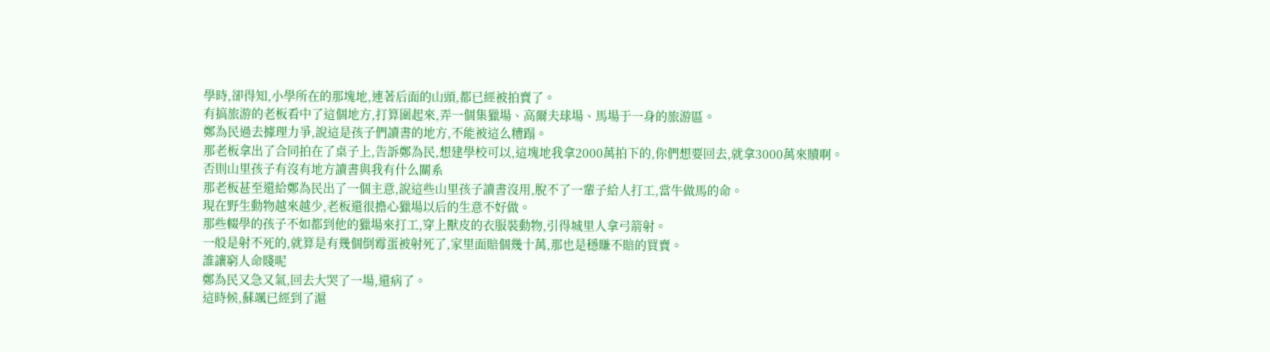學時,卻得知,小學所在的那塊地,連著后面的山頭,都已經被拍賣了。
有搞旅游的老板看中了這個地方,打算圍起來,弄一個集獵場、高爾夫球場、馬場于一身的旅游區。
鄭為民過去據理力爭,說這是孩子們讀書的地方,不能被這么糟蹋。
那老板拿出了合同拍在了桌子上,告訴鄭為民,想建學校可以,這塊地我拿2000萬拍下的,你們想要回去,就拿3000萬來贖啊。
否則山里孩子有沒有地方讀書與我有什么關系
那老板甚至還給鄭為民出了一個主意,說這些山里孩子讀書沒用,脫不了一輩子給人打工,當牛做馬的命。
現在野生動物越來越少,老板還很擔心獵場以后的生意不好做。
那些輟學的孩子不如都到他的獵場來打工,穿上獸皮的衣服裝動物,引得城里人拿弓箭射。
一般是射不死的,就算是有幾個倒霉蛋被射死了,家里面賠個幾十萬,那也是穩賺不賠的買賣。
誰讓窮人命賤呢
鄭為民又急又氣,回去大哭了一場,還病了。
這時候,蘇颯已經到了滬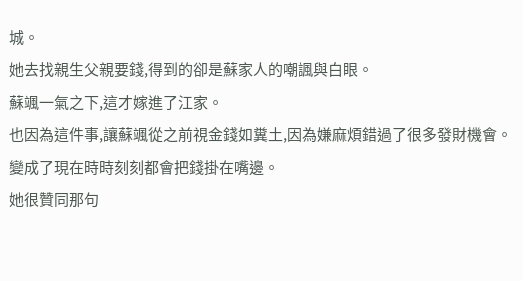城。
她去找親生父親要錢,得到的卻是蘇家人的嘲諷與白眼。
蘇颯一氣之下,這才嫁進了江家。
也因為這件事,讓蘇颯從之前視金錢如糞土,因為嫌麻煩錯過了很多發財機會。
變成了現在時時刻刻都會把錢掛在嘴邊。
她很贊同那句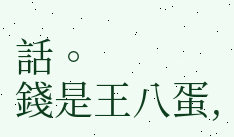話。
錢是王八蛋,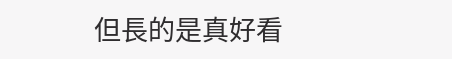但長的是真好看